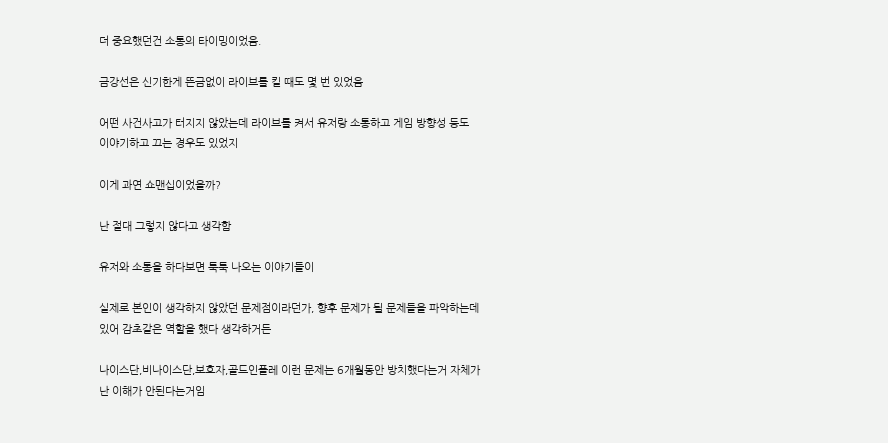더 중요했던건 소통의 타이밍이었음.

금강선은 신기한게 뜬금없이 라이브를 킬 때도 몇 번 있었음

어떤 사건사고가 터지지 않았는데 라이브를 켜서 유저랑 소통하고 게임 방향성 등도 이야기하고 끄는 경우도 있었지

이게 과연 쇼맨십이었을까?

난 절대 그렇지 않다고 생각함

유저와 소통을 하다보면 툭툭 나오는 이야기들이

실제로 본인이 생각하지 않았던 문제점이라던가, 향후 문제가 될 문제들을 파악하는데 있어 감초같은 역할을 했다 생각하거든

나이스단,비나이스단,보호자,골드인플레 이런 문제는 6개월동안 방치했다는거 자체가 난 이해가 안된다는거임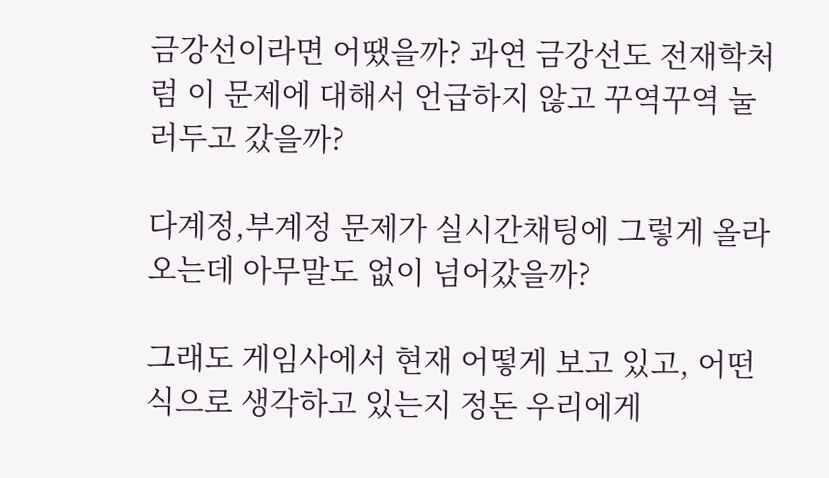금강선이라면 어땠을까? 과연 금강선도 전재학처럼 이 문제에 대해서 언급하지 않고 꾸역꾸역 눌러두고 갔을까?

다계정,부계정 문제가 실시간채팅에 그렇게 올라오는데 아무말도 없이 넘어갔을까?

그래도 게임사에서 현재 어떻게 보고 있고, 어떤식으로 생각하고 있는지 정돈 우리에게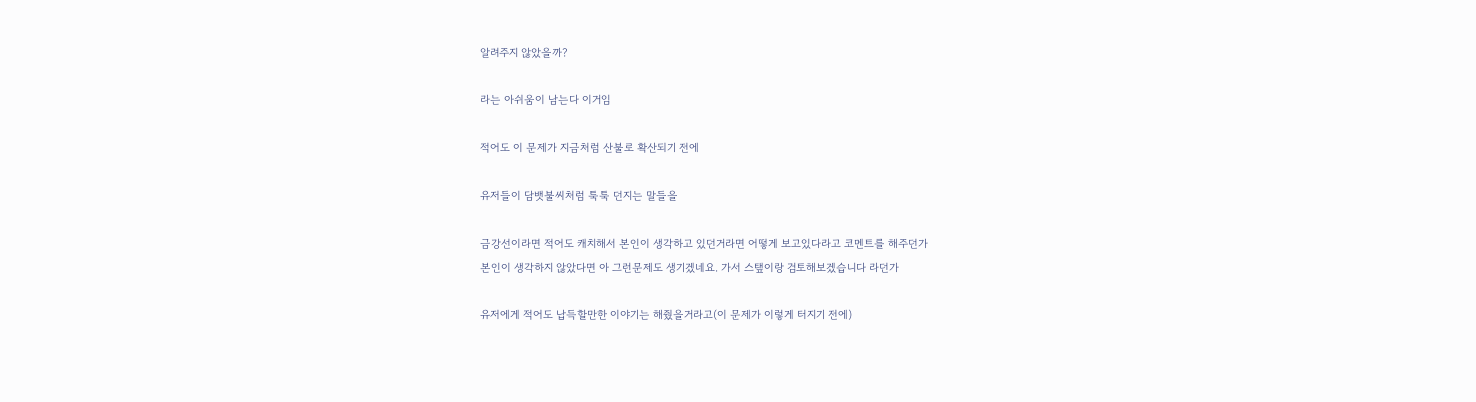알려주지 않았을까?

라는 아쉬움이 남는다 이거임

적어도 이 문제가 지금처럼 산불로 확산되기 전에

유저들이 담뱃불씨처럼 툭툭 던지는 말들을

금강선이라면 적어도 캐치해서 본인이 생각하고 있던거라면 어떻게 보고있다라고 코멘트를 해주던가
본인이 생각하지 않았다면 아 그런문제도 생기겠네요. 가서 스탶이랑 검토해보겠습니다 라던가

유저에게 적어도 납득할만한 이야기는 해줬을거라고(이 문제가 이렇게 터지기 전에)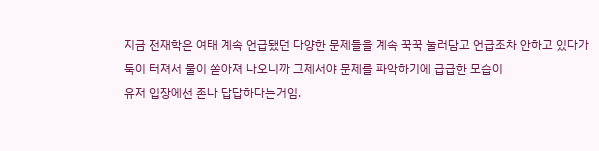지금 전재학은 여태 계속 언급됐던 다양한 문제들을 계속 꾹꾹 눌러담고 언급조차 안하고 있다가
둑이 터져서 물이 쏟아져 나오니까 그제서야 문제를 파악하기에 급급한 모습이
유저 입장에선 존나 답답하다는거임.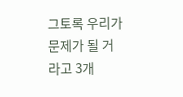그토록 우리가 문제가 될 거라고 3개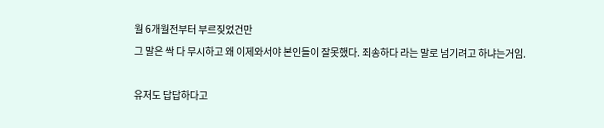월 6개월전부터 부르짖었건만
그 말은 싹 다 무시하고 왜 이제와서야 본인들이 잘못했다. 죄송하다 라는 말로 넘기려고 하냐는거임.

유저도 답답하다고